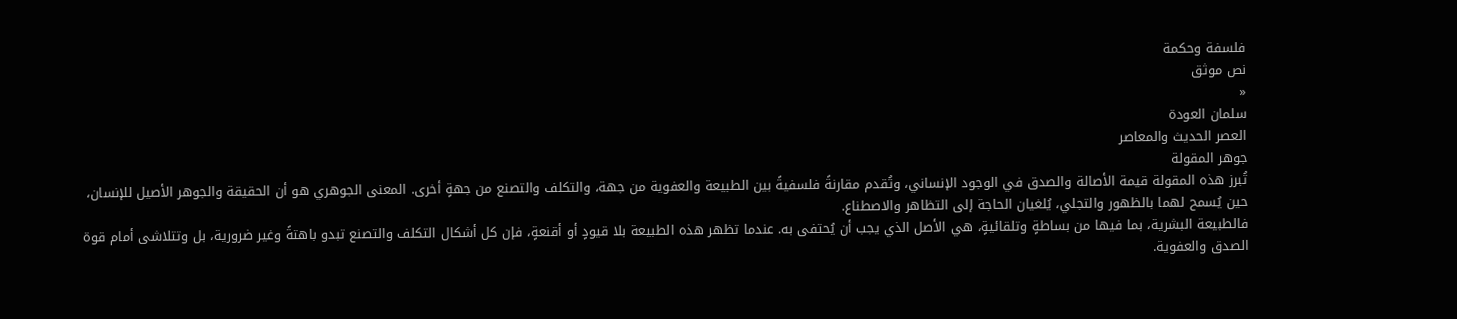فلسفة وحكمة
نص موثق
«
سلمان العودة
العصر الحديث والمعاصر
جوهر المقولة
تُبرز هذه المقولة قيمة الأصالة والصدق في الوجود الإنساني، وتُقدم مقارنةً فلسفيةً بين الطبيعة والعفوية من جهة، والتكلف والتصنع من جهةٍ أخرى. المعنى الجوهري هو أن الحقيقة والجوهر الأصيل للإنسان، حين يُسمح لهما بالظهور والتجلي، يُلغيان الحاجة إلى التظاهر والاصطناع.
فالطبيعة البشرية، بما فيها من بساطةٍ وتلقائيةٍ، هي الأصل الذي يجب أن يُحتفى به. عندما تظهر هذه الطبيعة بلا قيودٍ أو أقنعةٍ، فإن كل أشكال التكلف والتصنع تبدو باهتةً وغير ضرورية، بل وتتلاشى أمام قوة الصدق والعفوية.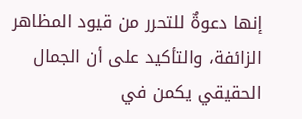إنها دعوةٌ للتحرر من قيود المظاهر الزائفة، والتأكيد على أن الجمال الحقيقي يكمن في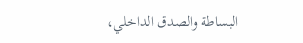البساطة والصدق الداخلي،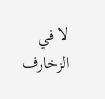لا في الزخارف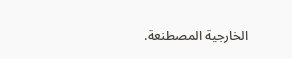الخارجية المصطنعة.